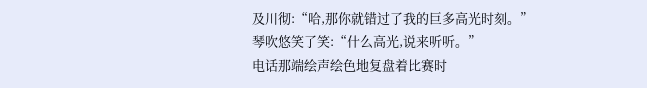及川彻:“哈,那你就错过了我的巨多高光时刻。”
琴吹悠笑了笑:“什么高光,说来听听。”
电话那端绘声绘色地复盘着比赛时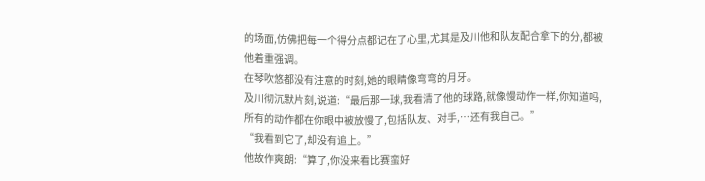的场面,仿佛把每一个得分点都记在了心里,尤其是及川他和队友配合拿下的分,都被他着重强调。
在琴吹悠都没有注意的时刻,她的眼睛像弯弯的月牙。
及川彻沉默片刻,说道:“最后那一球,我看清了他的球路,就像慢动作一样,你知道吗,所有的动作都在你眼中被放慢了,包括队友、对手,…还有我自己。”
“我看到它了,却没有追上。”
他故作爽朗:“算了,你没来看比赛蛮好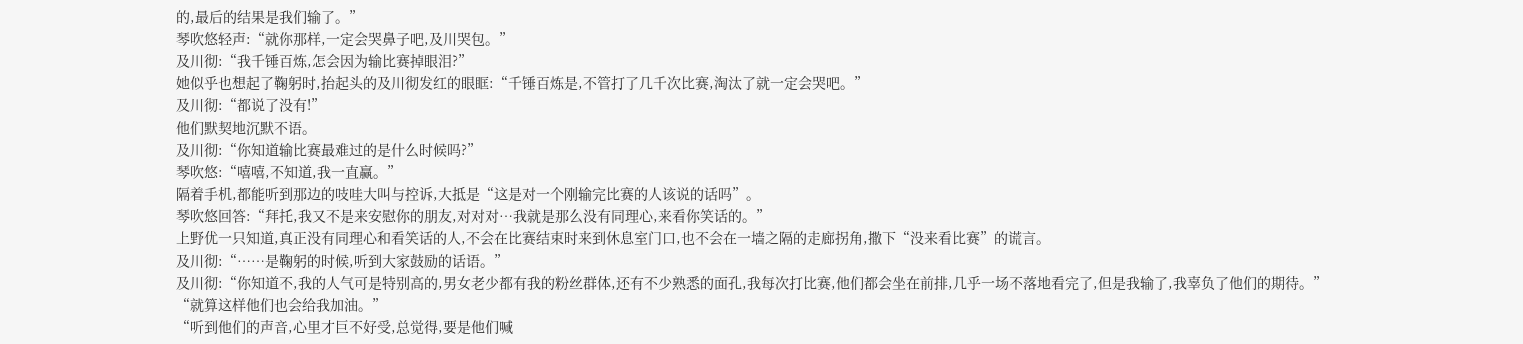的,最后的结果是我们输了。”
琴吹悠轻声:“就你那样,一定会哭鼻子吧,及川哭包。”
及川彻:“我千锤百炼,怎会因为输比赛掉眼泪?”
她似乎也想起了鞠躬时,抬起头的及川彻发红的眼眶:“千锤百炼是,不管打了几千次比赛,淘汰了就一定会哭吧。”
及川彻:“都说了没有!”
他们默契地沉默不语。
及川彻:“你知道输比赛最难过的是什么时候吗?”
琴吹悠:“嘻嘻,不知道,我一直赢。”
隔着手机,都能听到那边的吱哇大叫与控诉,大抵是“这是对一个刚输完比赛的人该说的话吗”。
琴吹悠回答:“拜托,我又不是来安慰你的朋友,对对对…我就是那么没有同理心,来看你笑话的。”
上野优一只知道,真正没有同理心和看笑话的人,不会在比赛结束时来到休息室门口,也不会在一墙之隔的走廊拐角,撒下“没来看比赛”的谎言。
及川彻:“……是鞠躬的时候,听到大家鼓励的话语。”
及川彻:“你知道不,我的人气可是特别高的,男女老少都有我的粉丝群体,还有不少熟悉的面孔,我每次打比赛,他们都会坐在前排,几乎一场不落地看完了,但是我输了,我辜负了他们的期待。”
“就算这样他们也会给我加油。”
“听到他们的声音,心里才巨不好受,总觉得,要是他们喊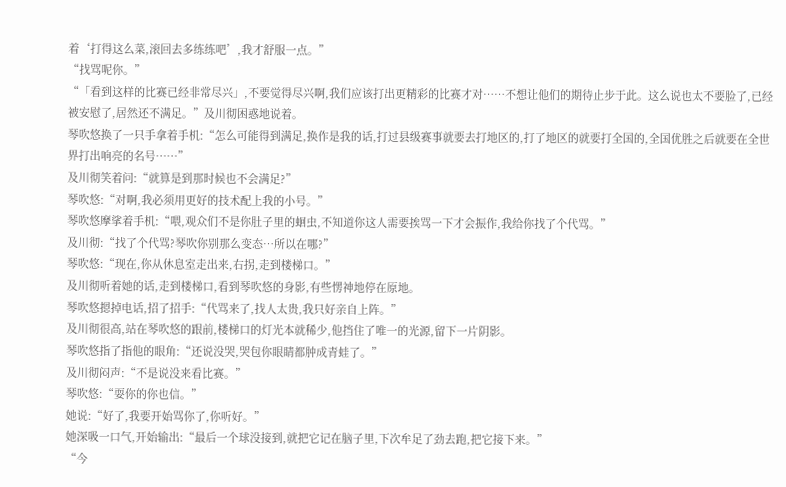着‘打得这么菜,滚回去多练练吧’,我才舒服一点。”
“找骂呢你。”
“「看到这样的比赛已经非常尽兴」,不要觉得尽兴啊,我们应该打出更精彩的比赛才对……不想让他们的期待止步于此。这么说也太不要脸了,已经被安慰了,居然还不满足。”及川彻困惑地说着。
琴吹悠换了一只手拿着手机:“怎么可能得到满足,换作是我的话,打过县级赛事就要去打地区的,打了地区的就要打全国的,全国优胜之后就要在全世界打出响亮的名号……”
及川彻笑着问:“就算是到那时候也不会满足?”
琴吹悠:“对啊,我必须用更好的技术配上我的小号。”
琴吹悠摩挲着手机:“喂,观众们不是你肚子里的蛔虫,不知道你这人需要挨骂一下才会振作,我给你找了个代骂。”
及川彻:“找了个代骂?琴吹你别那么变态…所以在哪?”
琴吹悠:“现在,你从休息室走出来,右拐,走到楼梯口。”
及川彻听着她的话,走到楼梯口,看到琴吹悠的身影,有些愣神地停在原地。
琴吹悠摁掉电话,招了招手:“代骂来了,找人太贵,我只好亲自上阵。”
及川彻很高,站在琴吹悠的跟前,楼梯口的灯光本就稀少,他挡住了唯一的光源,留下一片阴影。
琴吹悠指了指他的眼角:“还说没哭,哭包你眼睛都肿成青蛙了。”
及川彻闷声:“不是说没来看比赛。”
琴吹悠:“耍你的你也信。”
她说:“好了,我要开始骂你了,你听好。”
她深吸一口气,开始输出:“最后一个球没接到,就把它记在脑子里,下次牟足了劲去跑,把它接下来。”
“今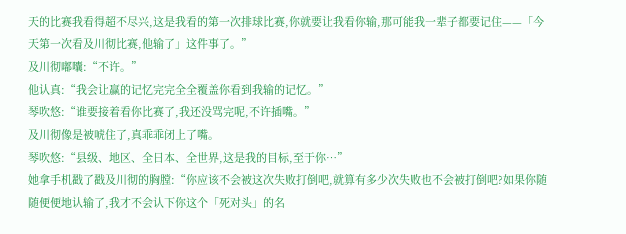天的比赛我看得超不尽兴,这是我看的第一次排球比赛,你就要让我看你输,那可能我一辈子都要记住——「今天第一次看及川彻比赛,他输了」这件事了。”
及川彻嘟囔:“不许。”
他认真:“我会让赢的记忆完完全全覆盖你看到我输的记忆。”
琴吹悠:“谁要接着看你比赛了,我还没骂完呢,不许插嘴。”
及川彻像是被唬住了,真乖乖闭上了嘴。
琴吹悠:“县级、地区、全日本、全世界,这是我的目标,至于你…”
她拿手机戳了戳及川彻的胸膛:“你应该不会被这次失败打倒吧,就算有多少次失败也不会被打倒吧?如果你随随便便地认输了,我才不会认下你这个「死对头」的名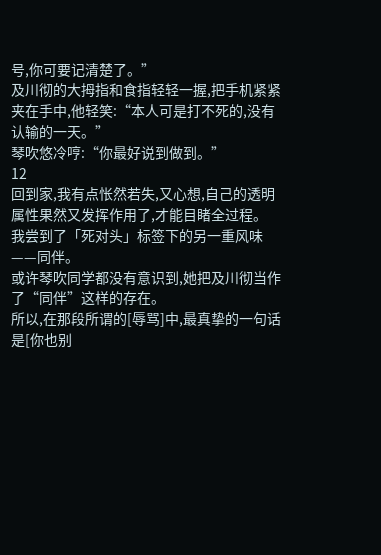号,你可要记清楚了。”
及川彻的大拇指和食指轻轻一握,把手机紧紧夹在手中,他轻笑:“本人可是打不死的,没有认输的一天。”
琴吹悠冷哼:“你最好说到做到。”
12
回到家,我有点怅然若失,又心想,自己的透明属性果然又发挥作用了,才能目睹全过程。
我尝到了「死对头」标签下的另一重风味——同伴。
或许琴吹同学都没有意识到,她把及川彻当作了“同伴”这样的存在。
所以,在那段所谓的[辱骂]中,最真挚的一句话是[你也别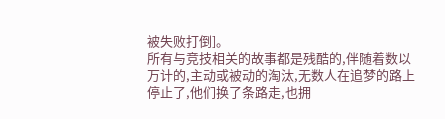被失败打倒]。
所有与竞技相关的故事都是残酷的,伴随着数以万计的,主动或被动的淘汰,无数人在追梦的路上停止了,他们换了条路走,也拥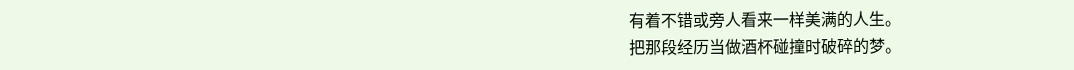有着不错或旁人看来一样美满的人生。
把那段经历当做酒杯碰撞时破碎的梦。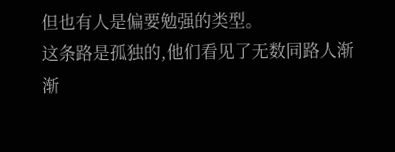但也有人是偏要勉强的类型。
这条路是孤独的,他们看见了无数同路人渐渐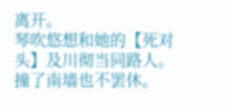离开。
琴吹悠想和她的【死对头】及川彻当同路人。
撞了南墙也不罢休。